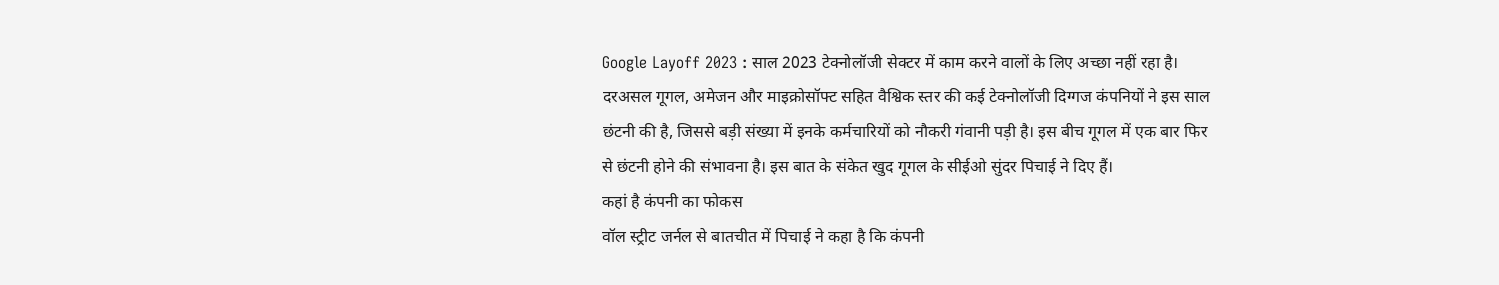Google Layoff 2023 : साल 2023 टेक्नोलॉजी सेक्टर में काम करने वालों के लिए अच्छा नहीं रहा है। दरअसल गूगल, अमेजन और माइक्रोसॉफ्ट सहित वैश्विक स्तर की कई टेक्नोलॉजी दिग्गज कंपनियों ने इस साल छंटनी की है, जिससे बड़ी संख्या में इनके कर्मचारियों को नौकरी गंवानी पड़ी है। इस बीच गूगल में एक बार फिर से छंटनी होने की संभावना है। इस बात के संकेत खुद गूगल के सीईओ सुंदर पिचाई ने दिए हैं।
कहां है कंपनी का फोकस
वॉल स्ट्रीट जर्नल से बातचीत में पिचाई ने कहा है कि कंपनी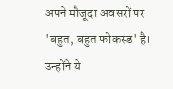अपने मौजूदा अवसरों पर 'बहुत, बहुत फोकस्ड' है। उन्होंने ये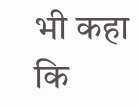भी कहा कि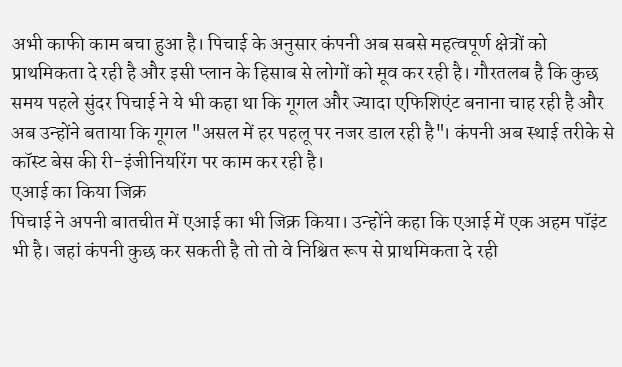अभी काफी काम बचा हुआ है। पिचाई के अनुसार कंपनी अब सबसे महत्वपूर्ण क्षेत्रों को प्राथमिकता दे रही है और इसी प्लान के हिसाब से लोगों को मूव कर रही है। गौरतलब है कि कुछ समय पहले सुंदर पिचाई ने ये भी कहा था कि गूगल और ज्यादा एफिशिएंट बनाना चाह रही है और अब उन्होंने बताया कि गूगल "असल में हर पहलू पर नजर डाल रही है"। कंपनी अब स्थाई तरीके से कॉस्ट बेस की री-इंजीनियरिंग पर काम कर रही है।
एआई का किया जिक्र
पिचाई ने अपनी बातचीत में एआई का भी जिक्र किया। उन्होंने कहा कि एआई में एक अहम पॉइंट भी है। जहां कंपनी कुछ कर सकती है तो तो वे निश्चित रूप से प्राथमिकता दे रही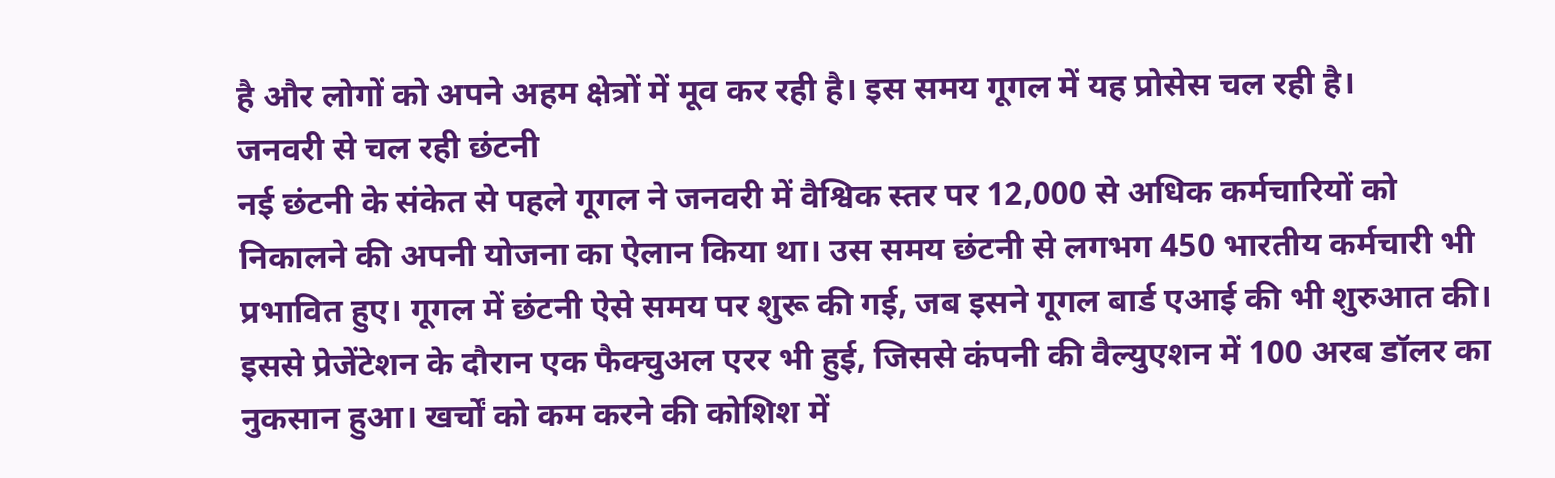है और लोगों को अपने अहम क्षेत्रों में मूव कर रही है। इस समय गूगल में यह प्रोसेस चल रही है।
जनवरी से चल रही छंटनी
नई छंटनी के संकेत से पहले गूगल ने जनवरी में वैश्विक स्तर पर 12,000 से अधिक कर्मचारियों को निकालने की अपनी योजना का ऐलान किया था। उस समय छंटनी से लगभग 450 भारतीय कर्मचारी भी प्रभावित हुए। गूगल में छंटनी ऐसे समय पर शुरू की गई, जब इसने गूगल बार्ड एआई की भी शुरुआत की। इससे प्रेजेंटेशन के दौरान एक फैक्चुअल एरर भी हुई, जिससे कंपनी की वैल्युएशन में 100 अरब डॉलर का नुकसान हुआ। खर्चों को कम करने की कोशिश में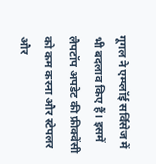गूगल ने एम्प्लॉई सर्विसेज में भी बदलाव किए हैं। इसमें लैपटॉप अपडेट की फ्रीक्वेंसी को कम करना और स्टेपलर और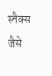स्नैक्स जैसे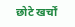छोटे खर्चों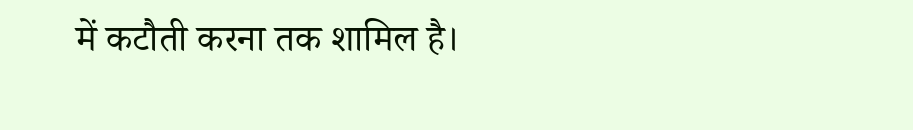में कटौती करना तक शामिल है।